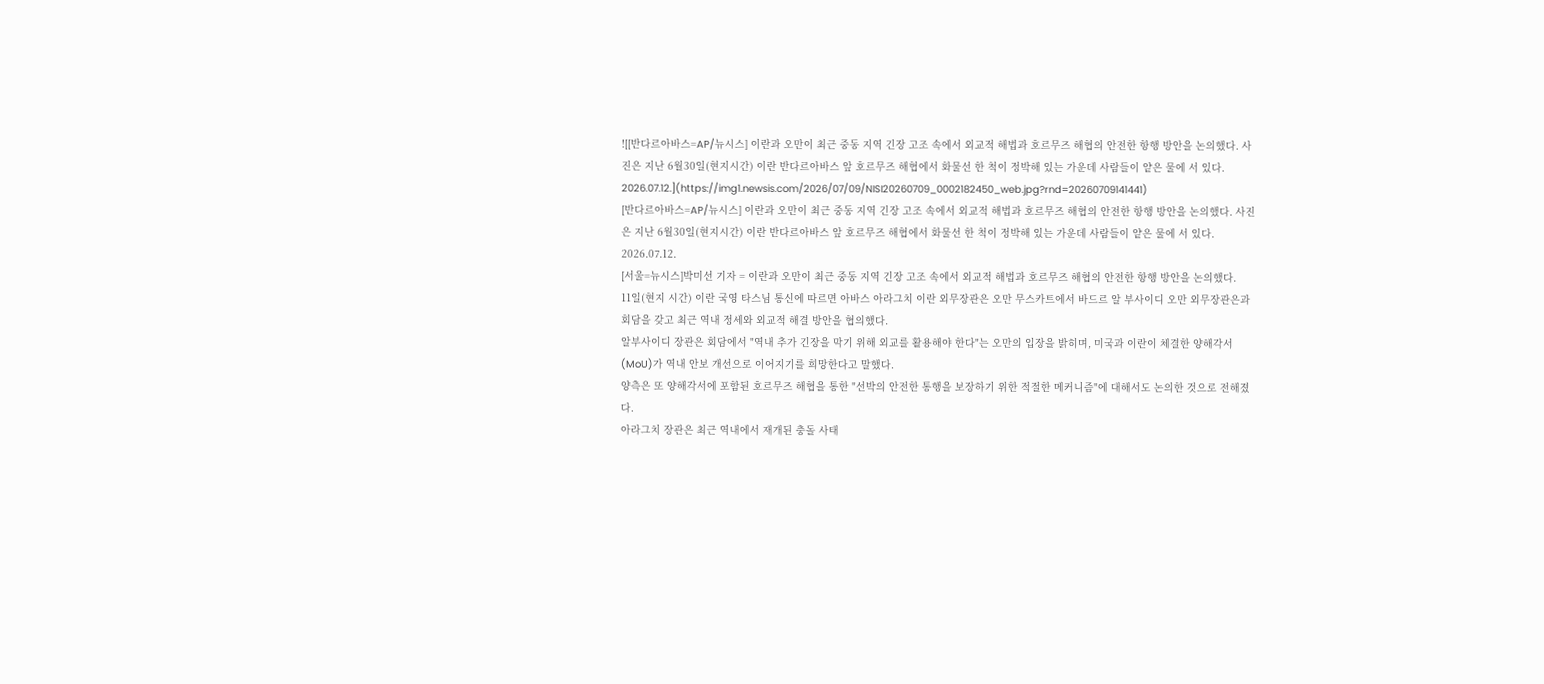![[반다르아바스=AP/뉴시스] 이란과 오만이 최근 중동 지역 긴장 고조 속에서 외교적 해법과 호르무즈 해협의 안전한 항행 방안을 논의했다. 사진은 지난 6월30일(현지시간) 이란 반다르아바스 앞 호르무즈 해협에서 화물선 한 척이 정박해 있는 가운데 사람들이 얕은 물에 서 있다. 2026.07.12.](https://img1.newsis.com/2026/07/09/NISI20260709_0002182450_web.jpg?rnd=20260709141441)
[반다르아바스=AP/뉴시스] 이란과 오만이 최근 중동 지역 긴장 고조 속에서 외교적 해법과 호르무즈 해협의 안전한 항행 방안을 논의했다. 사진은 지난 6월30일(현지시간) 이란 반다르아바스 앞 호르무즈 해협에서 화물선 한 척이 정박해 있는 가운데 사람들이 얕은 물에 서 있다. 2026.07.12.
[서울=뉴시스]박미선 기자 = 이란과 오만이 최근 중동 지역 긴장 고조 속에서 외교적 해법과 호르무즈 해협의 안전한 항행 방안을 논의했다.
11일(현지 시간) 이란 국영 타스님 통신에 따르면 아바스 아라그치 이란 외무장관은 오만 무스카트에서 바드르 알 부사이디 오만 외무장관은과 회담을 갖고 최근 역내 정세와 외교적 해결 방안을 협의했다.
알부사이디 장관은 회담에서 "역내 추가 긴장을 막기 위해 외교를 활용해야 한다"는 오만의 입장을 밝히며, 미국과 이란이 체결한 양해각서(MoU)가 역내 안보 개선으로 이어지기를 희망한다고 말했다.
양측은 또 양해각서에 포함된 호르무즈 해협을 통한 "선박의 안전한 통행을 보장하기 위한 적절한 메커니즘"에 대해서도 논의한 것으로 전해졌다.
아라그치 장관은 최근 역내에서 재개된 충돌 사태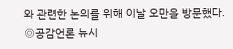와 관련한 논의를 위해 이날 오만을 방문했다.
◎공감언론 뉴시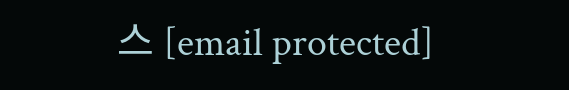스 [email protected]